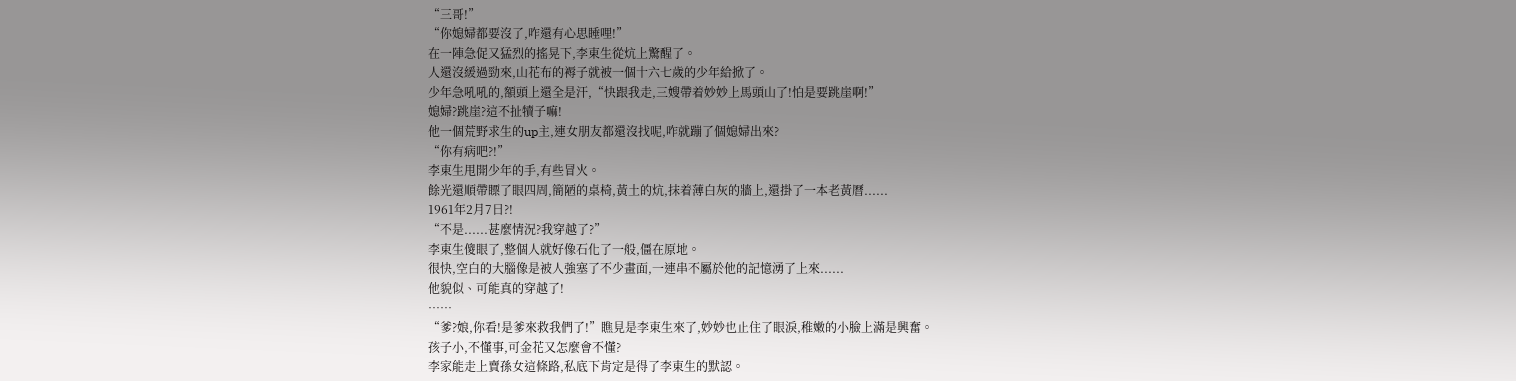“三哥!”
“你媳婦都要沒了,咋還有心思睡哩!”
在一陣急促又猛烈的搖晃下,李東生從炕上驚醒了。
人還沒緩過勁來,山花布的褥子就被一個十六七歲的少年給掀了。
少年急吼吼的,額頭上還全是汗,“快跟我走,三嫂帶着妙妙上馬頭山了!怕是要跳崖啊!”
媳婦?跳崖?這不扯犢子嘛!
他一個荒野求生的up主,連女朋友都還沒找呢,咋就蹦了個媳婦出來?
“你有病吧?!”
李東生甩開少年的手,有些冒火。
餘光還順帶瞟了眼四周,簡陋的桌椅,黃土的炕,抹着薄白灰的牆上,還掛了一本老黃曆......
1961年2月7日?!
“不是......甚麼情況?我穿越了?”
李東生傻眼了,整個人就好像石化了一般,僵在原地。
很快,空白的大腦像是被人強塞了不少畫面,一連串不屬於他的記憶湧了上來......
他貌似、可能真的穿越了!
……
“爹?娘,你看!是爹來救我們了!”瞧見是李東生來了,妙妙也止住了眼淚,稚嫩的小臉上滿是興奮。
孩子小,不懂事,可金花又怎麼會不懂?
李家能走上賣孫女這條路,私底下肯定是得了李東生的默認。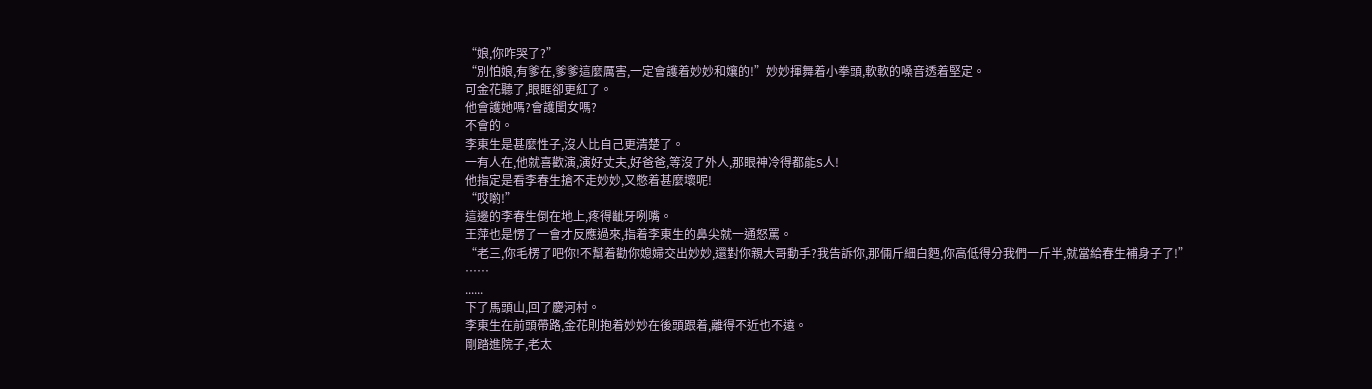“娘,你咋哭了?”
“別怕娘,有爹在,爹爹這麼厲害,一定會護着妙妙和孃的!”妙妙揮舞着小拳頭,軟軟的嗓音透着堅定。
可金花聽了,眼眶卻更紅了。
他會護她嗎?會護閨女嗎?
不會的。
李東生是甚麼性子,沒人比自己更清楚了。
一有人在,他就喜歡演,演好丈夫,好爸爸,等沒了外人,那眼神冷得都能S人!
他指定是看李春生搶不走妙妙,又憋着甚麼壞呢!
“哎喲!”
這邊的李春生倒在地上,疼得齜牙咧嘴。
王萍也是愣了一會才反應過來,指着李東生的鼻尖就一通怒罵。
“老三,你毛楞了吧你!不幫着勸你媳婦交出妙妙,還對你親大哥動手?我告訴你,那倆斤細白麪,你高低得分我們一斤半,就當給春生補身子了!”
……
......
下了馬頭山,回了慶河村。
李東生在前頭帶路,金花則抱着妙妙在後頭跟着,離得不近也不遠。
剛踏進院子,老太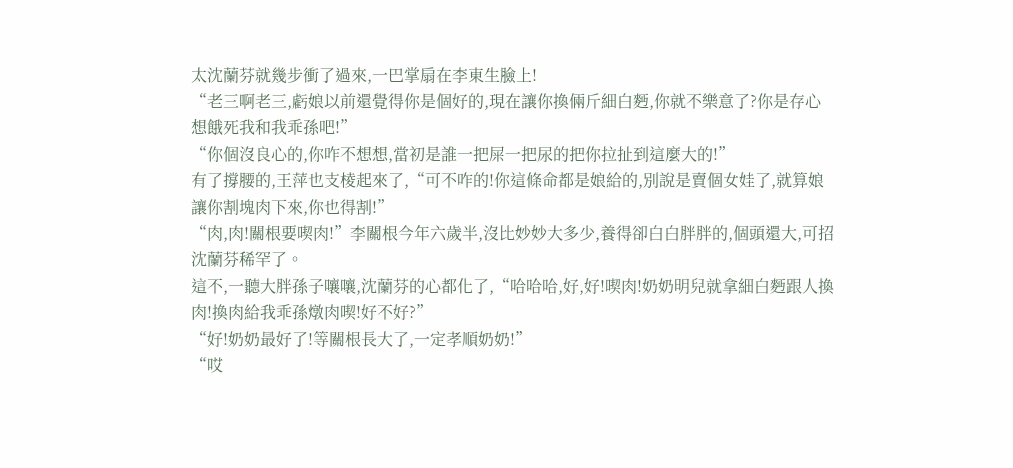太沈蘭芬就幾步衝了過來,一巴掌扇在李東生臉上!
“老三啊老三,虧娘以前還覺得你是個好的,現在讓你換倆斤細白麪,你就不樂意了?你是存心想餓死我和我乖孫吧!”
“你個沒良心的,你咋不想想,當初是誰一把屎一把尿的把你拉扯到這麼大的!”
有了撐腰的,王萍也支棱起來了,“可不咋的!你這條命都是娘給的,別說是賣個女娃了,就算娘讓你割塊肉下來,你也得割!”
“肉,肉!關根要喫肉!”李關根今年六歲半,沒比妙妙大多少,養得卻白白胖胖的,個頭還大,可招沈蘭芬稀罕了。
這不,一聽大胖孫子嚷嚷,沈蘭芬的心都化了,“哈哈哈,好,好!喫肉!奶奶明兒就拿細白麪跟人換肉!換肉給我乖孫燉肉喫!好不好?”
“好!奶奶最好了!等關根長大了,一定孝順奶奶!”
“哎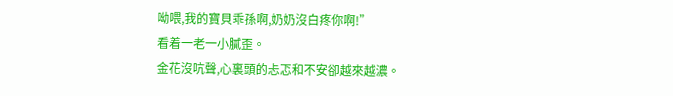呦喂,我的寶貝乖孫啊,奶奶沒白疼你啊!”
看着一老一小膩歪。
金花沒吭聲,心裏頭的忐忑和不安卻越來越濃。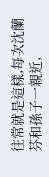往常就是這樣,每次沈蘭芬和孫子一親近,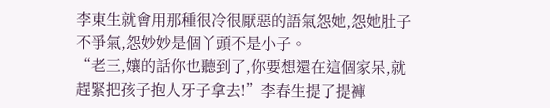李東生就會用那種很冷很厭惡的語氣怨她,怨她肚子不爭氣,怨妙妙是個丫頭不是小子。
“老三,孃的話你也聽到了,你要想還在這個家呆,就趕緊把孩子抱人牙子拿去!”李春生提了提褲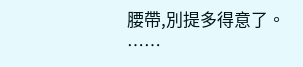腰帶,別提多得意了。
……